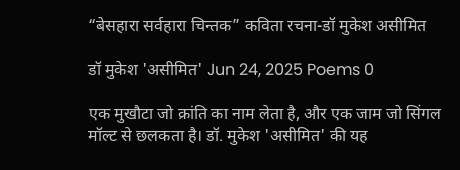“बेसहारा सर्वहारा चिन्तक” कविता रचना-डॉ मुकेश असीमित

डॉ मुकेश 'असीमित' Jun 24, 2025 Poems 0

एक मुखौटा जो क्रांति का नाम लेता है, और एक जाम जो सिंगल मॉल्ट से छलकता है। डॉ. मुकेश 'असीमित' की यह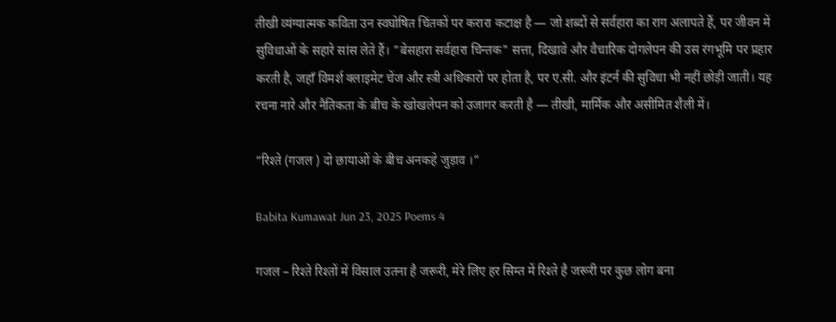तीखी व्यंग्यात्मक कविता उन स्वघोषित चिंतकों पर करारा कटाक्ष है — जो शब्दों से सर्वहारा का राग अलापते हैं, पर जीवन में सुविधाओं के सहारे सांस लेते हैं। "बेसहारा सर्वहारा चिन्तक" सत्ता, दिखावे और वैचारिक दोगलेपन की उस रंगभूमि पर प्रहार करती है, जहाँ विमर्श क्लाइमेट चेंज और स्त्री अधिकारों पर होता है, पर ए.सी. और इंटर्न की सुविधा भी नहीं छोड़ी जाती। यह रचना नारे और नैतिकता के बीच के खोखलेपन को उजागर करती है — तीखी, मार्मिक और असीमित शैली में।

“रिश्ते (गजल ) दो छायाओं के बीच अनकहे जुड़ाव ।”

Babita Kumawat Jun 23, 2025 Poems 4

गजल – रिश्ते रिश्तों में विसाल उतना है जरूरी, मेरे लिए हर सिम्त में रिश्ते है जरूरी पर कुछ लोग बना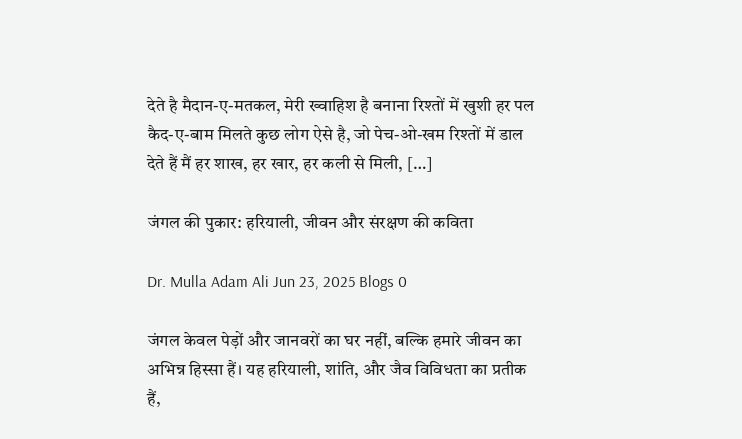देते है मैदान-ए-मतकल, मेरी ख्वाहिश है बनाना रिश्तों में खुशी हर पल कैद-ए-बाम मिलते कुछ लोग ऐसे है, जो पेच-ओ-खम रिश्तों में डाल देते हैं मैं हर शाख, हर खार, हर कली से मिली, […]

जंगल की पुकार: हरियाली, जीवन और संरक्षण की कविता

Dr. Mulla Adam Ali Jun 23, 2025 Blogs 0

जंगल केवल पेड़ों और जानवरों का घर नहीं, बल्कि हमारे जीवन का अभिन्न हिस्सा हैं। यह हरियाली, शांति, और जैव विविधता का प्रतीक हैं,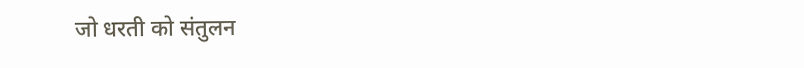जो धरती को संतुलन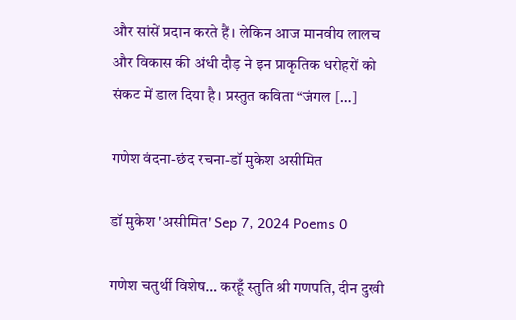और सांसें प्रदान करते हैं। लेकिन आज मानवीय लालच और विकास की अंधी दौड़ ने इन प्राकृतिक धरोहरों को संकट में डाल दिया है। प्रस्तुत कविता “जंगल […]

गणेश वंदना-छंद रचना-डॉ मुकेश असीमित

डॉ मुकेश 'असीमित' Sep 7, 2024 Poems 0

गणेश चतुर्थी विशेष… करहूँ स्तुति श्री गणपति, दीन दुखी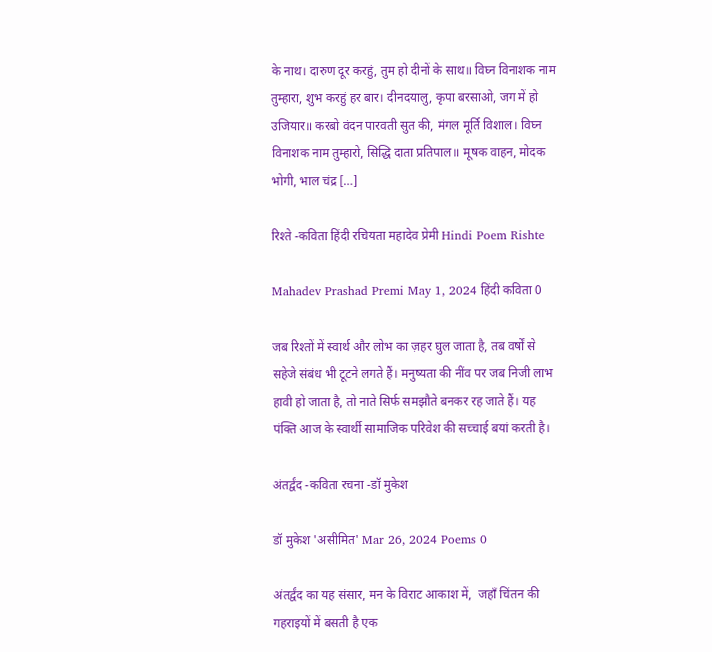के नाथ। दारुण दूर करहुं, तुम हो दीनों के साथ॥ विघ्न विनाशक नाम तुम्हारा, शुभ करहुं हर बार। दीनदयालु, कृपा बरसाओ, जग में हो उजियार॥ करबो वंदन पारवती सुत की, मंगल मूर्ति विशाल। विघ्न विनाशक नाम तुम्हारो, सिद्धि दाता प्रतिपाल॥ मूषक वाहन, मोदक भोगी, भाल चंद्र […]

रिश्ते -कविता हिंदी रचियता महादेव प्रेमी Hindi Poem Rishte

Mahadev Prashad Premi May 1, 2024 हिंदी कविता 0

जब रिश्तों में स्वार्थ और लोभ का ज़हर घुल जाता है, तब वर्षों से सहेजे संबंध भी टूटने लगते हैं। मनुष्यता की नींव पर जब निजी लाभ हावी हो जाता है, तो नाते सिर्फ समझौते बनकर रह जाते हैं। यह पंक्ति आज के स्वार्थी सामाजिक परिवेश की सच्चाई बयां करती है।

अंतर्द्वंद -कविता रचना -डॉ मुकेश

डॉ मुकेश 'असीमित' Mar 26, 2024 Poems 0

अंतर्द्वंद का यह संसार, मन के विराट आकाश में,  जहाँ चिंतन की गहराइयों में बसती है एक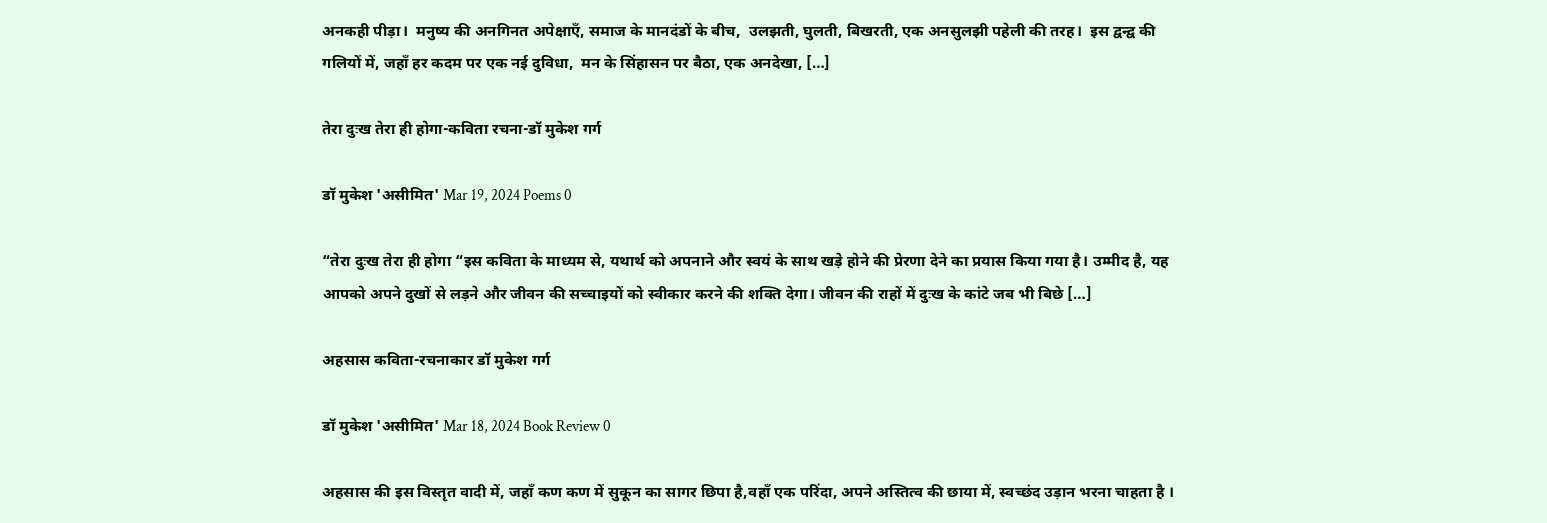अनकही पीड़ा।  मनुष्य की अनगिनत अपेक्षाएँ, समाज के मानदंडों के बीच,  उलझती, घुलती, बिखरती, एक अनसुलझी पहेली की तरह।  इस द्वन्द्व की गलियों में, जहाँ हर कदम पर एक नई दुविधा,  मन के सिंहासन पर बैठा, एक अनदेखा, […]

तेरा दुःख तेरा ही होगा-कविता रचना-डॉ मुकेश गर्ग

डॉ मुकेश 'असीमित' Mar 19, 2024 Poems 0

“तेरा दुःख तेरा ही होगा “इस कविता के माध्यम से, यथार्थ को अपनाने और स्वयं के साथ खड़े होने की प्रेरणा देने का प्रयास किया गया है। उम्मीद है, यह आपको अपने दुखों से लड़ने और जीवन की सच्चाइयों को स्वीकार करने की शक्ति देगा। जीवन की राहों में दुःख के कांटे जब भी बिछे […]

अहसास कविता-रचनाकार डॉ मुकेश गर्ग

डॉ मुकेश 'असीमित' Mar 18, 2024 Book Review 0

अहसास की इस विस्तृत वादी में, जहाँ कण कण में सुकून का सागर छिपा है,वहाँ एक परिंदा, अपने अस्तित्व की छाया में, स्वच्छंद उड़ान भरना चाहता है ।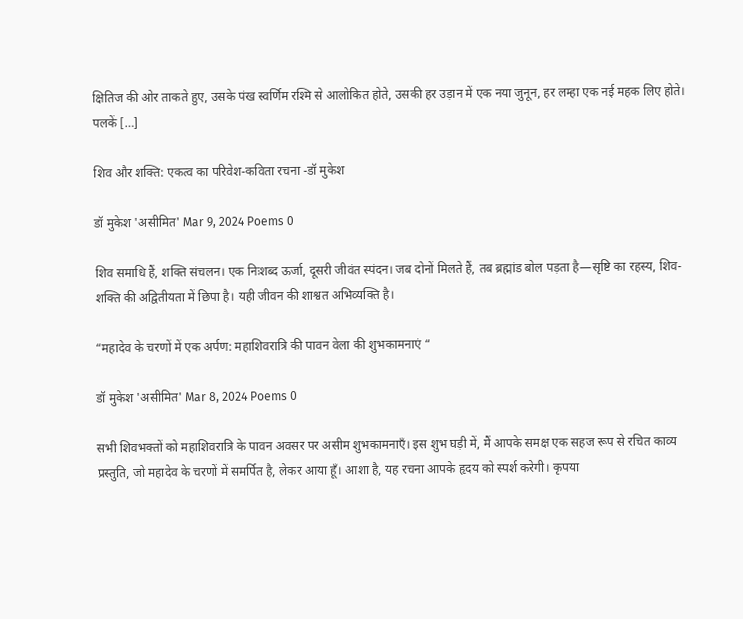क्षितिज की ओर ताकते हुए, उसके पंख स्वर्णिम रश्मि से आलोकित होते, उसकी हर उड़ान में एक नया जुनून, हर लम्हा एक नई महक लिए होते। पलकें […]

शिव और शक्ति: एकत्व का परिवेश-कविता रचना -डॉ मुकेश

डॉ मुकेश 'असीमित' Mar 9, 2024 Poems 0

शिव समाधि हैं, शक्ति संचलन। एक निःशब्द ऊर्जा, दूसरी जीवंत स्पंदन। जब दोनों मिलते हैं, तब ब्रह्मांड बोल पड़ता है—सृष्टि का रहस्य, शिव-शक्ति की अद्वितीयता में छिपा है। यही जीवन की शाश्वत अभिव्यक्ति है।

“महादेव के चरणों में एक अर्पण: महाशिवरात्रि की पावन वेला की शुभकामनाएं “

डॉ मुकेश 'असीमित' Mar 8, 2024 Poems 0

सभी शिवभक्तों को महाशिवरात्रि के पावन अवसर पर असीम शुभकामनाएँ। इस शुभ घड़ी में, मैं आपके समक्ष एक सहज रूप से रचित काव्य प्रस्तुति, जो महादेव के चरणों में समर्पित है, लेकर आया हूँ। आशा है, यह रचना आपके हृदय को स्पर्श करेगी। कृपया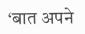‘बात अपने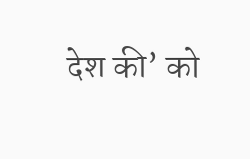देश की’ को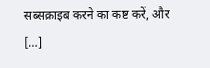सब्सक्राइब करने का कष्ट करें, और […]